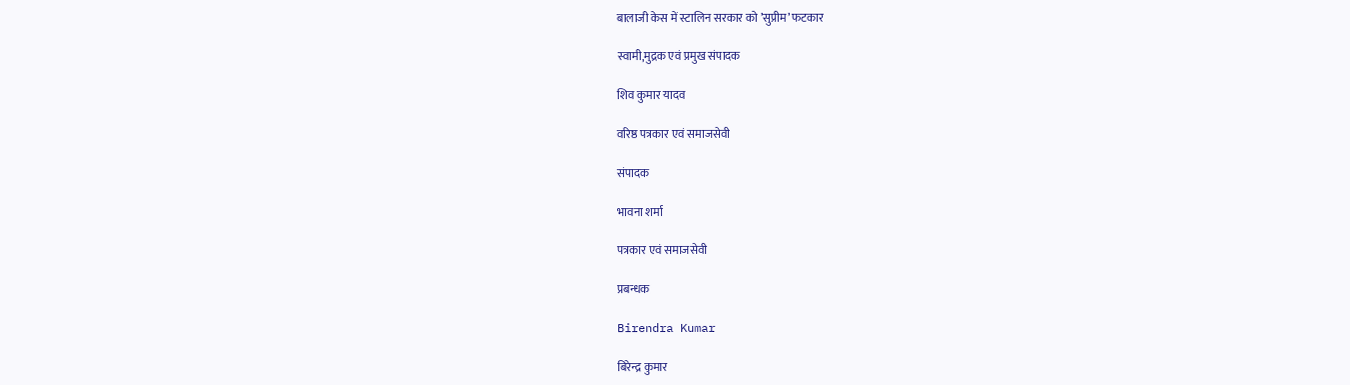बालाजी केस में स्टालिन सरकार को ’सुप्रीम’ फटकार

स्वामी,मुद्रक एवं प्रमुख संपादक

शिव कुमार यादव

वरिष्ठ पत्रकार एवं समाजसेवी

संपादक

भावना शर्मा

पत्रकार एवं समाजसेवी

प्रबन्धक

Birendra Kumar

बिरेन्द्र कुमार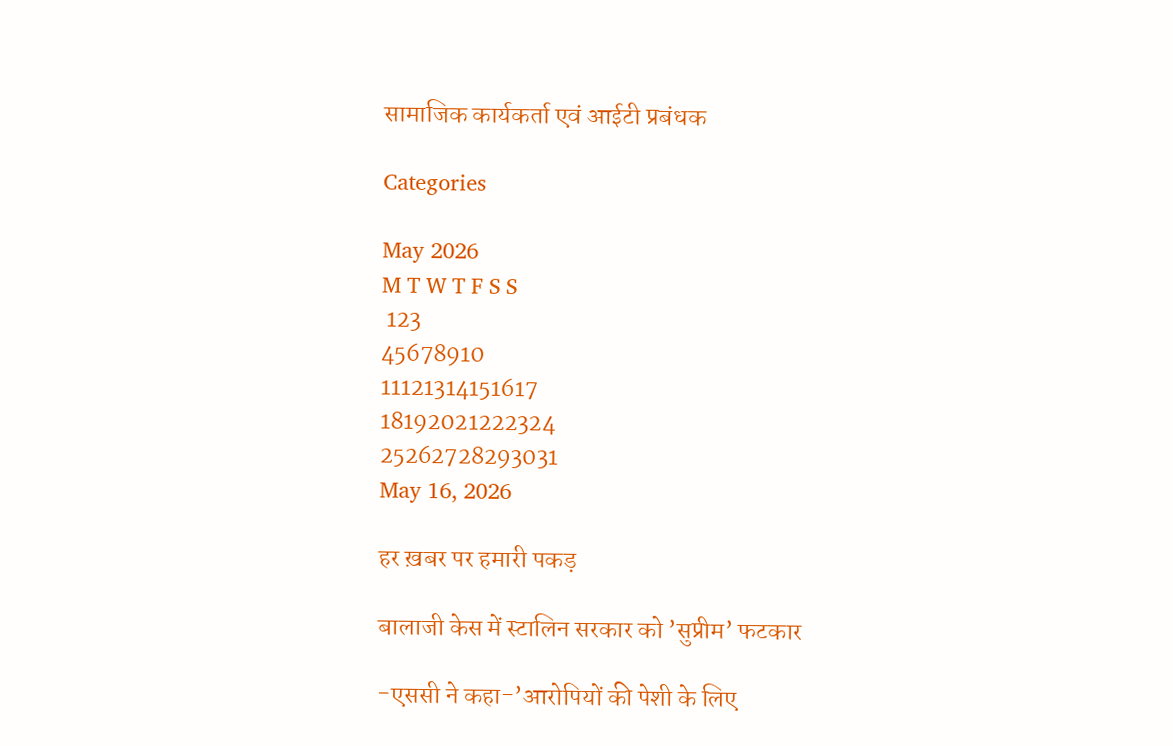सामाजिक कार्यकर्ता एवं आईटी प्रबंधक

Categories

May 2026
M T W T F S S
 123
45678910
11121314151617
18192021222324
25262728293031
May 16, 2026

हर ख़बर पर हमारी पकड़

बालाजी केस में स्टालिन सरकार को ’सुप्रीम’ फटकार

-एससी ने कहा-’आरोपियों की पेशी के लिए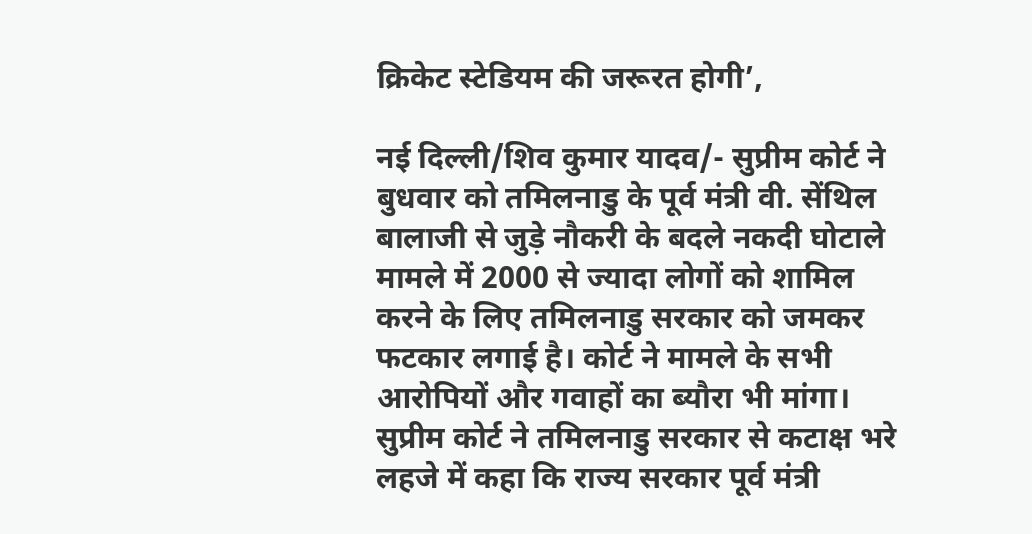क्रिकेट स्टेडियम की जरूरत होगी’,

नई दिल्ली/शिव कुमार यादव/- सुप्रीम कोर्ट ने बुधवार को तमिलनाडु के पूर्व मंत्री वी. सेंथिल बालाजी से जुड़े नौकरी के बदले नकदी घोटाले मामले में 2000 से ज्यादा लोगों को शामिल करने के लिए तमिलनाडु सरकार को जमकर फटकार लगाई है। कोर्ट ने मामले के सभी आरोपियों और गवाहों का ब्यौरा भी मांगा। सुप्रीम कोर्ट ने तमिलनाडु सरकार से कटाक्ष भरे लहजे में कहा कि राज्य सरकार पूर्व मंत्री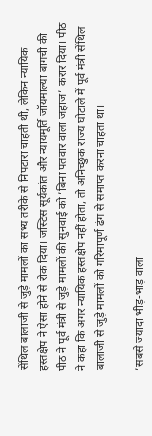सेंथिल बालाजी से जुड़े मामलों का सभ्य तरीके से निपटारा चाहती थी, लेकिन न्यायिक हस्तक्षेप ने ऐसा होने से रोक दिया। जस्टिस सूर्यकांत और न्यायमूर्ति जॉयमाल्या बागची की पीठ ने पूर्व मंत्री से जुड़े मामलों की सुनवाई को ’बिना पतवार वाला जहाज’ करार दिया। पीठ ने कहा कि अगर न्यायिक हस्तक्षेप नहीं होता, तो अनिच्छुक राज्य घोटाले में पूर्व मंत्री सेंथिल बालाजी से जुड़े मामलों को गरिमापूर्ण ढंग से समाप्त करना चाहता था।

’सबसे ज्यादा भीड़-भाड़ वाला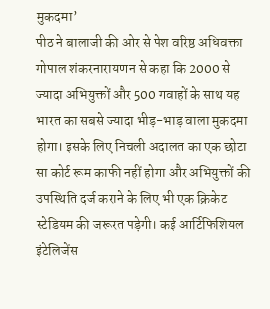मुकदमा’
पीठ ने बालाजी की ओर से पेश वरिष्ठ अधिवक्ता गोपाल शंकरनारायणन से कहा कि 2000 से ज्यादा अभियुक्तों और 500 गवाहों के साथ यह भारत का सबसे ज्यादा भीड़-भाड़ वाला मुकदमा होगा। इसके लिए निचली अदालत का एक छोटा सा कोर्ट रूम काफी नहीं होगा और अभियुक्तों की उपस्थिति दर्ज कराने के लिए भी एक क्रिकेट स्टेडियम की जरूरत पड़ेगी। कई आर्टिफिशियल इंटेलिजेंस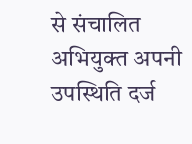से संचालित अभियुक्त अपनी उपस्थिति दर्ज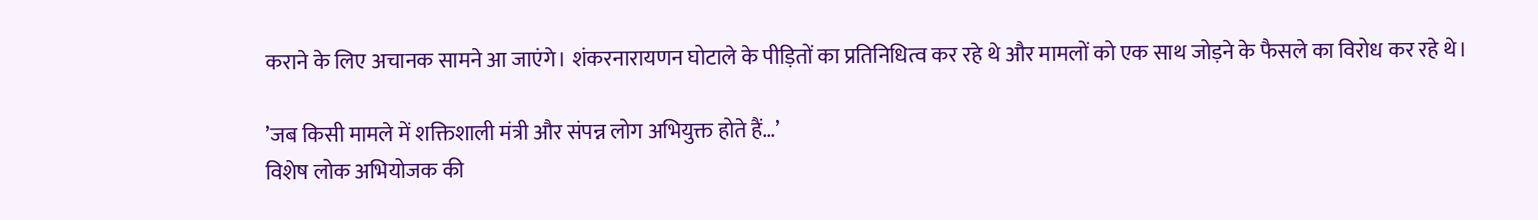कराने के लिए अचानक सामने आ जाएंगे। शंकरनारायणन घोटाले के पीड़ितों का प्रतिनिधित्व कर रहे थे और मामलों को एक साथ जोड़ने के फैसले का विरोध कर रहे थे।

’जब किसी मामले में शक्तिशाली मंत्री और संपन्न लोग अभियुक्त होते हैं…’
विशेष लोक अभियोजक की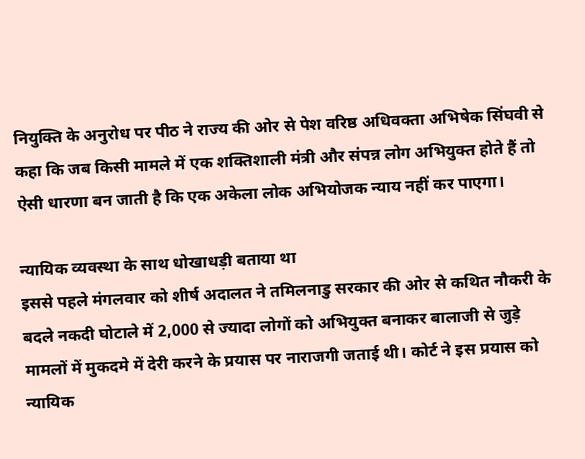नियुक्ति के अनुरोध पर पीठ ने राज्य की ओर से पेश वरिष्ठ अधिवक्ता अभिषेक सिंघवी से कहा कि जब किसी मामले में एक शक्तिशाली मंत्री और संपन्न लोग अभियुक्त होते हैं तो ऐसी धारणा बन जाती है कि एक अकेला लोक अभियोजक न्याय नहीं कर पाएगा।

न्यायिक व्यवस्था के साथ धोखाधड़ी बताया था
इससे पहले मंगलवार को शीर्ष अदालत ने तमिलनाडु सरकार की ओर से कथित नौकरी के बदले नकदी घोटाले में 2,000 से ज्यादा लोगों को अभियुक्त बनाकर बालाजी से जुड़े मामलों में मुकदमे में देरी करने के प्रयास पर नाराजगी जताई थी। कोर्ट ने इस प्रयास को न्यायिक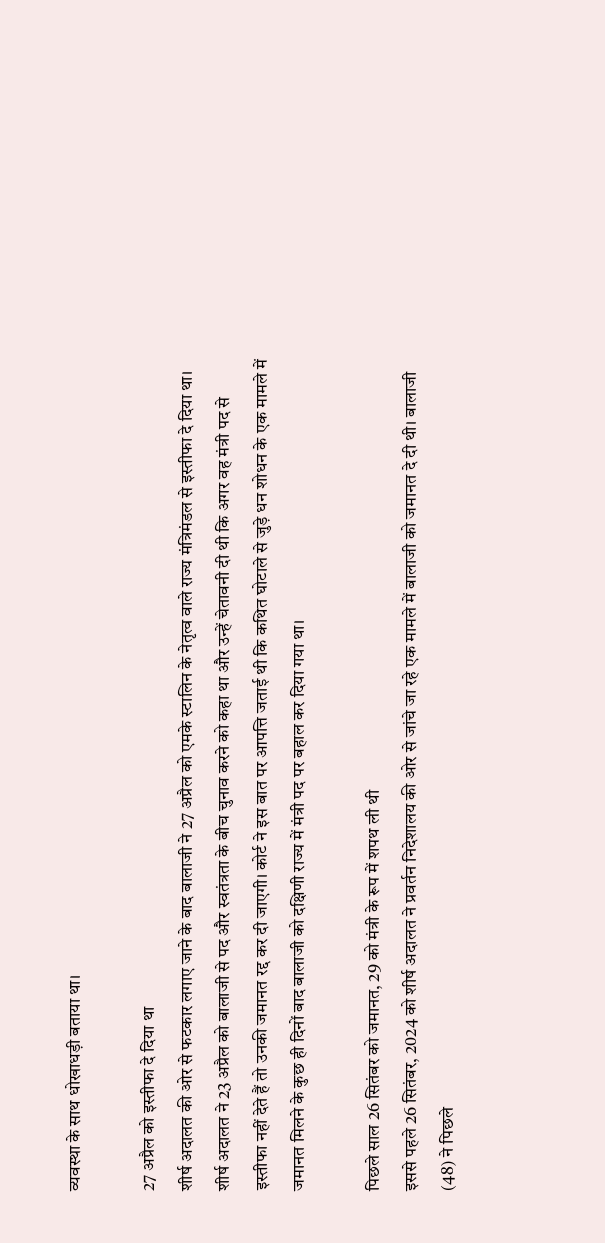व्यवस्था के साथ धोखाधड़ी बताया था।

27 अप्रैल को इस्तीफा दे दिया था
शीर्ष अदालत की ओर से फटकार लगाए जाने के बाद बालाजी ने 27 अप्रैल को एमके स्टालिन के नेतृत्व वाले राज्य मंत्रिमंडल से इस्तीफा दे दिया था। शीर्ष अदालत ने 23 अप्रैल को बालाजी से पद और स्वतंत्रता के बीच चुनाव करने को कहा था और उन्हें चेतावनी दी थी कि अगर वह मंत्री पद से इस्तीफा नहीं देते हैं तो उनकी जमानत रद्द कर दी जाएगी। कोर्ट ने इस बात पर आपत्ति जताई थी कि कथित घोटाले से जुड़े धन शोधन के एक मामले में जमानत मिलने के कुछ ही दिनों बाद बालाजी को दक्षिणी राज्य में मंत्री पद पर बहाल कर दिया गया था।

पिछले साल 26 सितंबर को जमानत, 29 को मंत्री के रूप में शपथ ली थी
इससे पहले 26 सितंबर, 2024 को शीर्ष अदालत ने प्रवर्तन निदेशालय की ओर से जांचे जा रहे एक मामले में बालाजी को जमानत दे दी थी। बालाजी (48) ने पिछले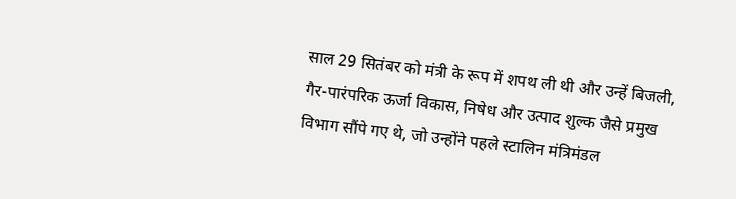साल 29 सितंबर को मंत्री के रूप में शपथ ली थी और उन्हें बिजली, गैर-पारंपरिक ऊर्जा विकास, निषेध और उत्पाद शुल्क जैसे प्रमुख विभाग सौंपे गए थे, जो उन्होंने पहले स्टालिन मंत्रिमंडल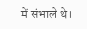में संभाले थे।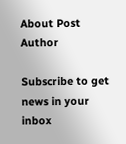About Post Author

Subscribe to get news in your inbox